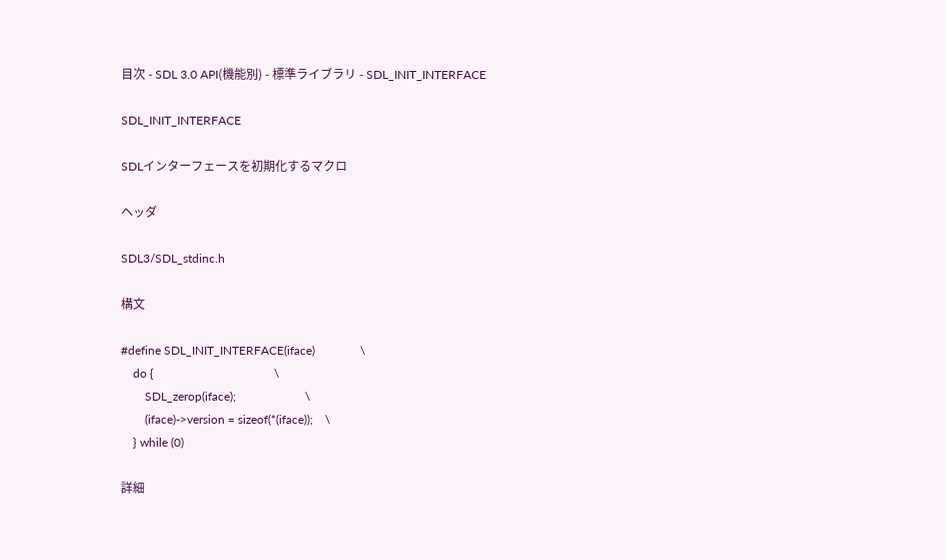目次 - SDL 3.0 API(機能別) - 標準ライブラリ - SDL_INIT_INTERFACE

SDL_INIT_INTERFACE

SDLインターフェースを初期化するマクロ

ヘッダ

SDL3/SDL_stdinc.h

構文

#define SDL_INIT_INTERFACE(iface)               \
    do {                                        \
        SDL_zerop(iface);                       \
        (iface)->version = sizeof(*(iface));    \
    } while (0)

詳細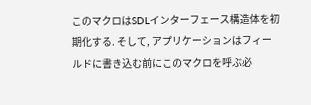このマクロはSDLインターフェース構造体を初期化する. そして, アプリケーションはフィールドに書き込む前にこのマクロを呼ぶ必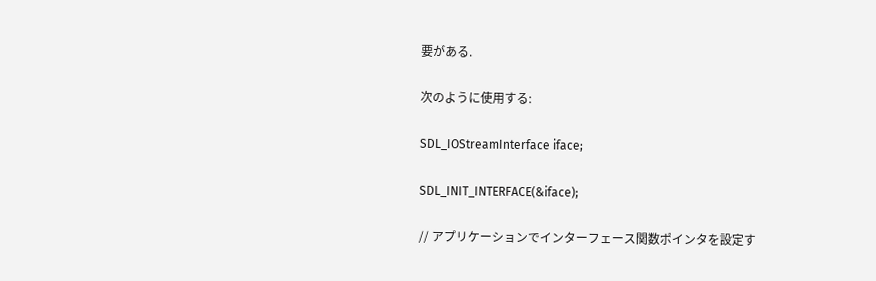要がある.

次のように使用する:

SDL_IOStreamInterface iface;

SDL_INIT_INTERFACE(&iface);

// アプリケーションでインターフェース関数ポインタを設定す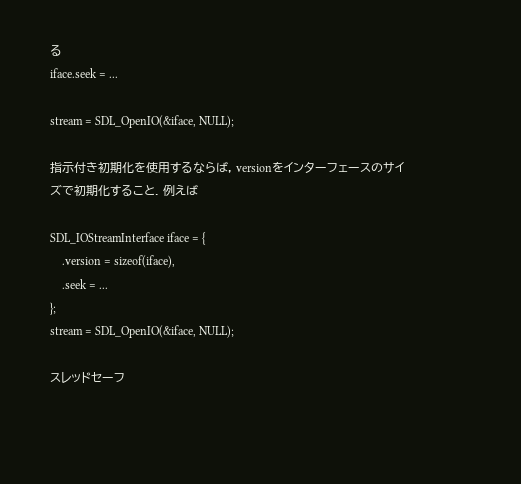る
iface.seek = ...

stream = SDL_OpenIO(&iface, NULL);

指示付き初期化を使用するならば, versionをインターフェースのサイズで初期化すること. 例えば

SDL_IOStreamInterface iface = {
    .version = sizeof(iface),
    .seek = ...
};
stream = SDL_OpenIO(&iface, NULL);

スレッドセーフ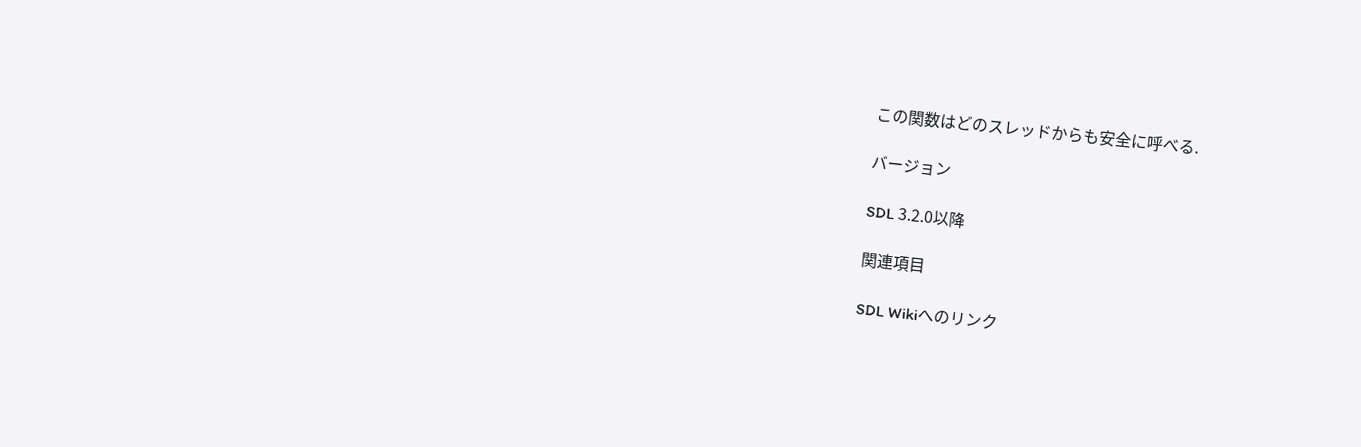この関数はどのスレッドからも安全に呼べる.

バージョン

SDL 3.2.0以降

関連項目

SDL Wikiへのリンク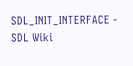SDL_INIT_INTERFACE - SDL Wiki